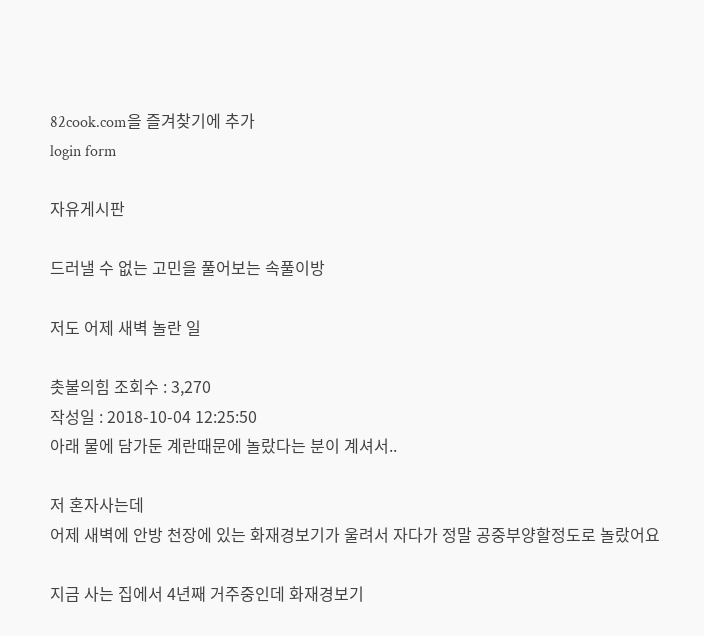82cook.com을 즐겨찾기에 추가
login form

자유게시판

드러낼 수 없는 고민을 풀어보는 속풀이방

저도 어제 새벽 놀란 일

촛불의힘 조회수 : 3,270
작성일 : 2018-10-04 12:25:50
아래 물에 담가둔 계란때문에 놀랐다는 분이 계셔서..

저 혼자사는데
어제 새벽에 안방 천장에 있는 화재경보기가 울려서 자다가 정말 공중부양할정도로 놀랐어요

지금 사는 집에서 4년째 거주중인데 화재경보기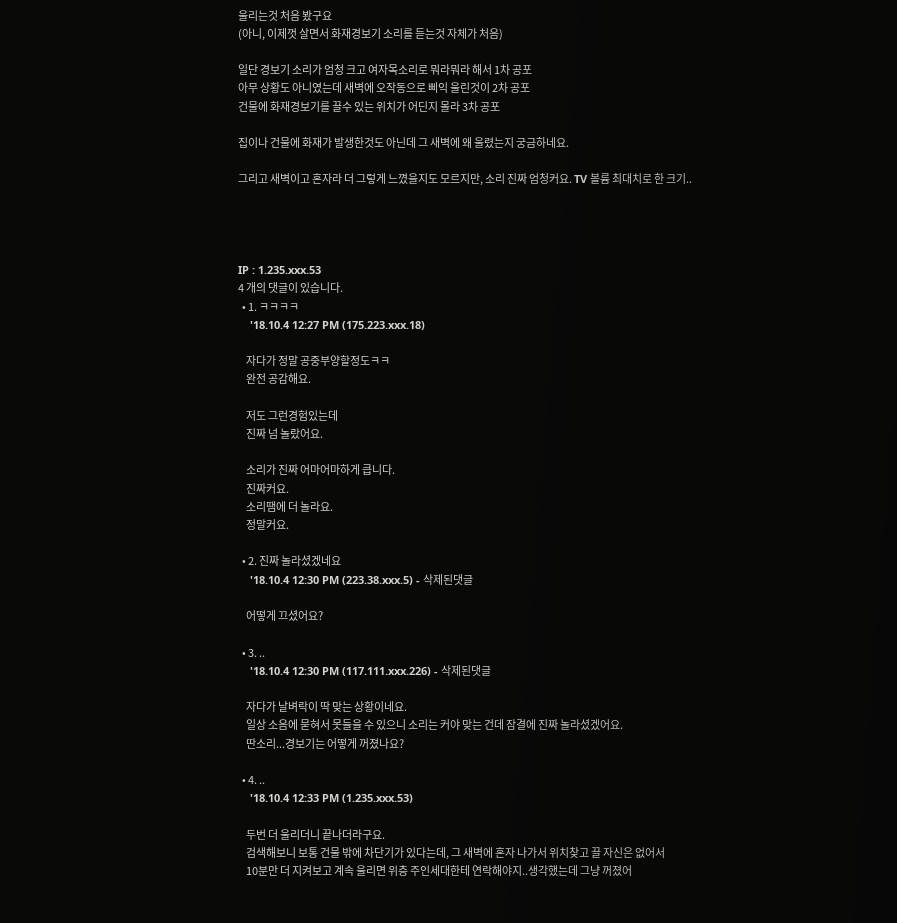울리는것 처음 봤구요
(아니, 이제껏 살면서 화재경보기 소리를 듣는것 자체가 처음)

일단 경보기 소리가 엄청 크고 여자목소리로 뭐라뭐라 해서 1차 공포
아무 상황도 아니였는데 새벽에 오작동으로 삐익 울린것이 2차 공포
건물에 화재경보기를 끌수 있는 위치가 어딘지 몰라 3차 공포

집이나 건물에 화재가 발생한것도 아닌데 그 새벽에 왜 울렸는지 궁금하네요.

그리고 새벽이고 혼자라 더 그렇게 느꼈을지도 모르지만, 소리 진짜 엄청커요. TV 볼륨 최대치로 한 크기..




IP : 1.235.xxx.53
4 개의 댓글이 있습니다.
  • 1. ㅋㅋㅋㅋ
    '18.10.4 12:27 PM (175.223.xxx.18)

    자다가 정말 공중부양할정도ㅋㅋ
    완전 공감해요.

    저도 그런경험있는데
    진짜 넘 놀랐어요.

    소리가 진짜 어마어마하게 큽니다.
    진짜커요.
    소리땜에 더 놀라요.
    정말커요.

  • 2. 진짜 놀라셨겠네요
    '18.10.4 12:30 PM (223.38.xxx.5) - 삭제된댓글

    어떻게 끄셨어요?

  • 3. ..
    '18.10.4 12:30 PM (117.111.xxx.226) - 삭제된댓글

    자다가 날벼락이 딱 맞는 상황이네요.
    일상 소음에 묻혀서 못들을 수 있으니 소리는 커야 맞는 건데 잠결에 진짜 놀라셨겠어요.
    딴소리...경보기는 어떻게 꺼졌나요?

  • 4. ..
    '18.10.4 12:33 PM (1.235.xxx.53)

    두번 더 울리더니 끝나더라구요.
    검색해보니 보통 건물 밖에 차단기가 있다는데, 그 새벽에 혼자 나가서 위치찾고 끌 자신은 없어서
    10분만 더 지켜보고 계속 울리면 위층 주인세대한테 연락해야지..생각했는데 그냥 꺼졌어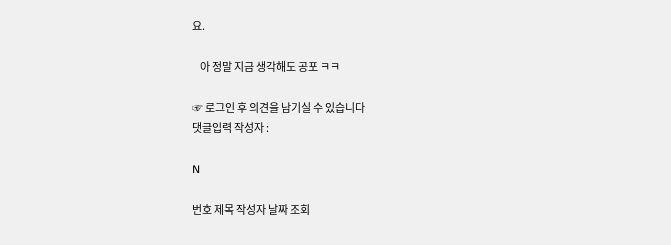요.

    아 정말 지금 생각해도 공포 ㅋㅋ

☞ 로그인 후 의견을 남기실 수 있습니다
댓글입력 작성자 :

N

번호 제목 작성자 날짜 조회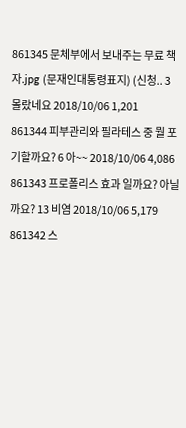861345 문체부에서 보내주는 무료 책자.jpg (문재인대통령표지) (신청.. 3 몰랐네요 2018/10/06 1,201
861344 피부관리와 필라테스 중 뭘 포기할까요? 6 아~~ 2018/10/06 4,086
861343 프로폴리스 효과 일까요? 아닐까요? 13 비염 2018/10/06 5,179
861342 스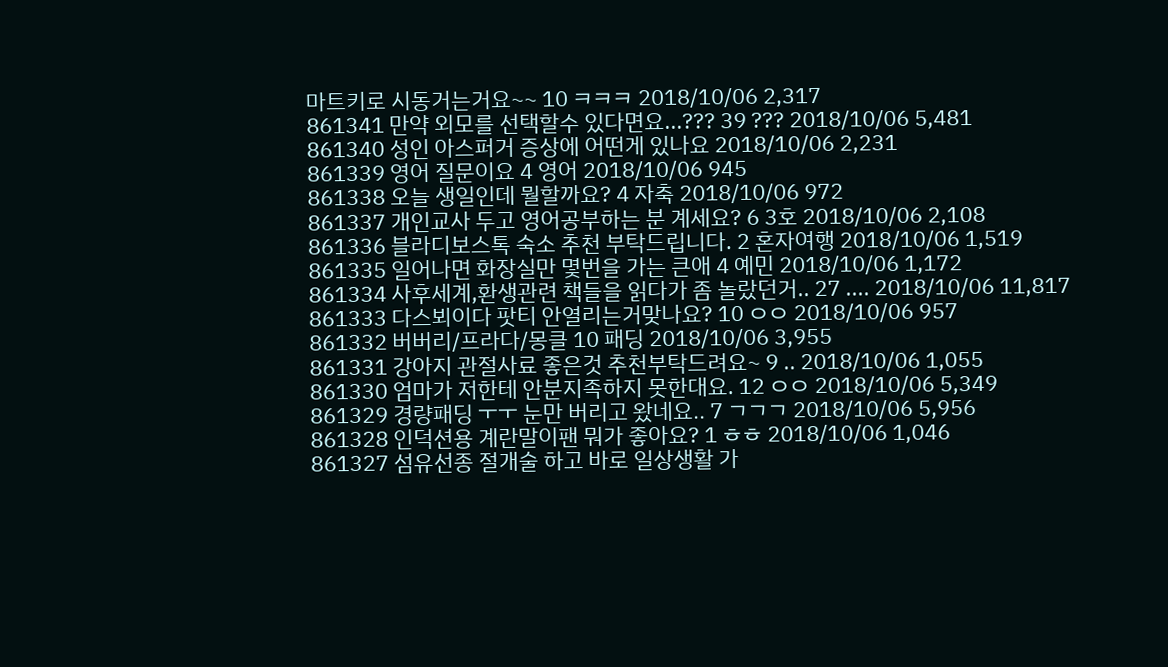마트키로 시동거는거요~~ 10 ㅋㅋㅋ 2018/10/06 2,317
861341 만약 외모를 선택할수 있다면요...??? 39 ??? 2018/10/06 5,481
861340 성인 아스퍼거 증상에 어떤게 있나요 2018/10/06 2,231
861339 영어 질문이요 4 영어 2018/10/06 945
861338 오늘 생일인데 뭘할까요? 4 자축 2018/10/06 972
861337 개인교사 두고 영어공부하는 분 계세요? 6 3호 2018/10/06 2,108
861336 블라디보스톡 숙소 추천 부탁드립니다. 2 혼자여행 2018/10/06 1,519
861335 일어나면 화장실만 몇번을 가는 큰애 4 예민 2018/10/06 1,172
861334 사후세계,환생관련 책들을 읽다가 좀 놀랐던거.. 27 .... 2018/10/06 11,817
861333 다스뵈이다 팟티 안열리는거맞나요? 10 ㅇㅇ 2018/10/06 957
861332 버버리/프라다/몽클 10 패딩 2018/10/06 3,955
861331 강아지 관절사료 좋은것 추천부탁드려요~ 9 .. 2018/10/06 1,055
861330 엄마가 저한테 안분지족하지 못한대요. 12 ㅇㅇ 2018/10/06 5,349
861329 경량패딩 ㅜㅜ 눈만 버리고 왔네요‥ 7 ㄱㄱㄱ 2018/10/06 5,956
861328 인덕션용 계란말이팬 뭐가 좋아요? 1 ㅎㅎ 2018/10/06 1,046
861327 섬유선종 절개술 하고 바로 일상생활 가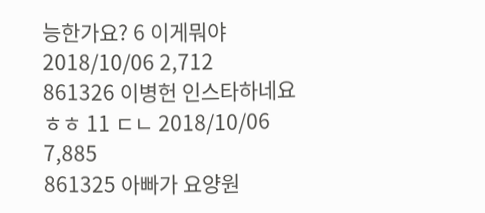능한가요? 6 이게뭐야 2018/10/06 2,712
861326 이병헌 인스타하네요 ㅎㅎ 11 ㄷㄴ 2018/10/06 7,885
861325 아빠가 요양원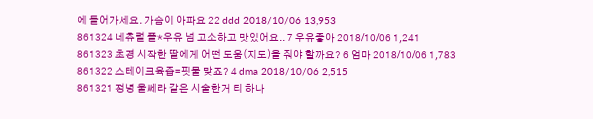에 들어가세요. 가슴이 아파요 22 ddd 2018/10/06 13,953
861324 네츄럴 플*우유 넘 고소하고 맛있어요.. 7 우유좋아 2018/10/06 1,241
861323 초경 시작한 딸에게 어떤 도움(지도)을 줘야 할까요? 6 엄마 2018/10/06 1,783
861322 스테이크육즙=핏물 맞죠? 4 dma 2018/10/06 2,515
861321 정녕 울쎄라 같은 시술한거 티 하나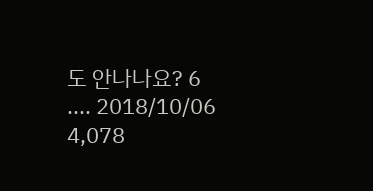도 안나나요? 6 .... 2018/10/06 4,078